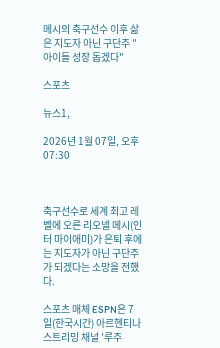메시의 축구선수 이후 삶은 지도자 아닌 구단주 "아이들 성장 돕겠다"

스포츠

뉴스1,

2026년 1월 07일, 오후 07:30



축구선수로 세계 최고 레벨에 오른 리오넬 메시(인터 마이애미)가 은퇴 후에는 지도자가 아닌 구단주가 되겠다는 소망을 전했다.

스포츠 매체 ESPN은 7일(한국시간) 아르헨티나 스트리밍 채널 '루주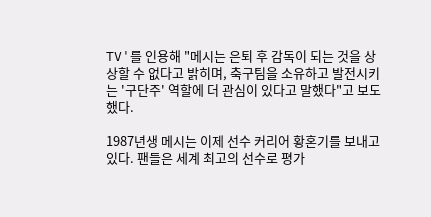TV'를 인용해 "메시는 은퇴 후 감독이 되는 것을 상상할 수 없다고 밝히며, 축구팀을 소유하고 발전시키는 '구단주' 역할에 더 관심이 있다고 말했다"고 보도했다.

1987년생 메시는 이제 선수 커리어 황혼기를 보내고 있다. 팬들은 세계 최고의 선수로 평가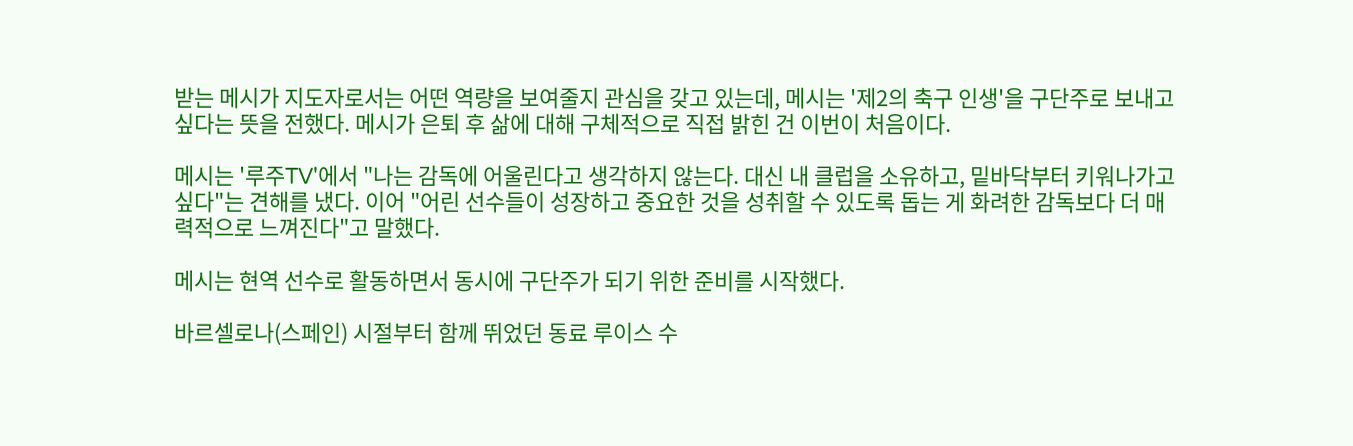받는 메시가 지도자로서는 어떤 역량을 보여줄지 관심을 갖고 있는데, 메시는 '제2의 축구 인생'을 구단주로 보내고 싶다는 뜻을 전했다. 메시가 은퇴 후 삶에 대해 구체적으로 직접 밝힌 건 이번이 처음이다.

메시는 '루주TV'에서 "나는 감독에 어울린다고 생각하지 않는다. 대신 내 클럽을 소유하고, 밑바닥부터 키워나가고 싶다"는 견해를 냈다. 이어 "어린 선수들이 성장하고 중요한 것을 성취할 수 있도록 돕는 게 화려한 감독보다 더 매력적으로 느껴진다"고 말했다.

메시는 현역 선수로 활동하면서 동시에 구단주가 되기 위한 준비를 시작했다.

바르셀로나(스페인) 시절부터 함께 뛰었던 동료 루이스 수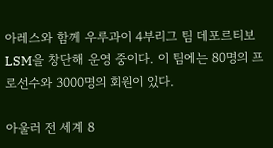아레스와 함께 우루과이 4부리그 팀 데포르티보 LSM을 창단해 운영 중이다. 이 팀에는 80명의 프로선수와 3000명의 회원이 있다.

아울러 전 세계 8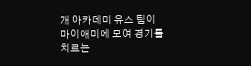개 아카데미 유스 팀이 마이애미에 모여 경기를 치르는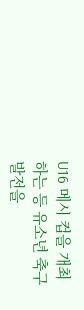U16 메시 컵을 개최하는 등 유소년 축구 발전을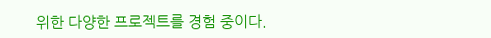위한 다양한 프로젝트를 경험 중이다.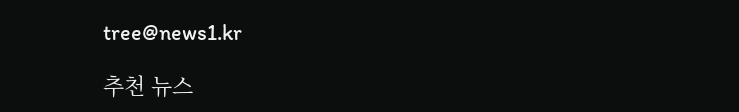tree@news1.kr

추천 뉴스